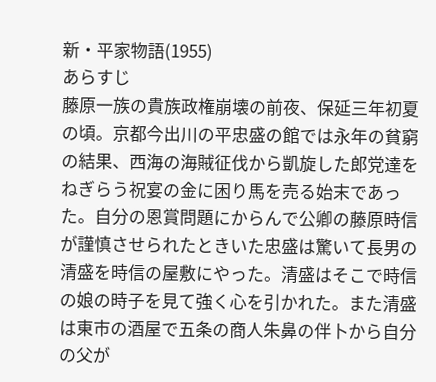新・平家物語(1955)
あらすじ
藤原一族の貴族政権崩壊の前夜、保延三年初夏の頃。京都今出川の平忠盛の館では永年の貧窮の結果、西海の海賊征伐から凱旋した郎党達をねぎらう祝宴の金に困り馬を売る始末であった。自分の恩賞問題にからんで公卿の藤原時信が謹慎させられたときいた忠盛は驚いて長男の清盛を時信の屋敷にやった。清盛はそこで時信の娘の時子を見て強く心を引かれた。また清盛は東市の酒屋で五条の商人朱鼻の伴卜から自分の父が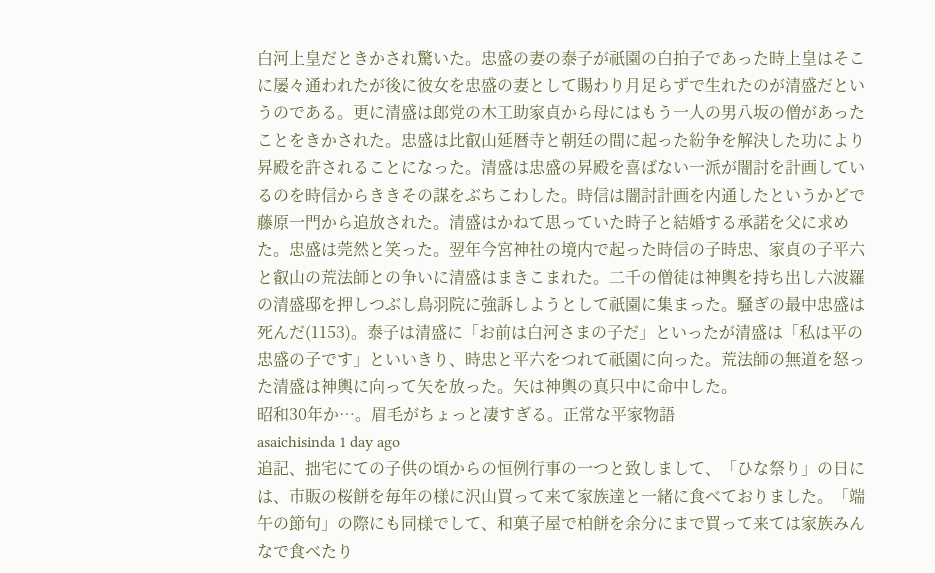白河上皇だときかされ驚いた。忠盛の妻の泰子が祇園の白拍子であった時上皇はそこに屡々通われたが後に彼女を忠盛の妻として賜わり月足らずで生れたのが清盛だというのである。更に清盛は郎党の木工助家貞から母にはもう一人の男八坂の僧があったことをきかされた。忠盛は比叡山延暦寺と朝廷の間に起った紛争を解決した功により昇殿を許されることになった。清盛は忠盛の昇殿を喜ばない一派が闇討を計画しているのを時信からききその謀をぶちこわした。時信は闇討計画を内通したというかどで藤原一門から追放された。清盛はかねて思っていた時子と結婚する承諾を父に求めた。忠盛は莞然と笑った。翌年今宮神社の境内で起った時信の子時忠、家貞の子平六と叡山の荒法師との争いに清盛はまきこまれた。二千の僧徒は神輿を持ち出し六波羅の清盛邸を押しつぶし鳥羽院に強訴しようとして祇園に集まった。騒ぎの最中忠盛は死んだ(1153)。泰子は清盛に「お前は白河さまの子だ」といったが清盛は「私は平の忠盛の子です」といいきり、時忠と平六をつれて祇園に向った。荒法師の無道を怒った清盛は神輿に向って矢を放った。矢は神輿の真只中に命中した。
昭和30年か…。眉毛がちょっと凄すぎる。正常な平家物語
asaichisinda 1 day ago
追記、拙宅にての子供の頃からの恒例行事の一つと致しまして、「ひな祭り」の日には、市販の桜餅を毎年の様に沢山買って来て家族達と一緒に食べておりました。「端午の節句」の際にも同様でして、和菓子屋で柏餅を余分にまで買って来ては家族みんなで食べたり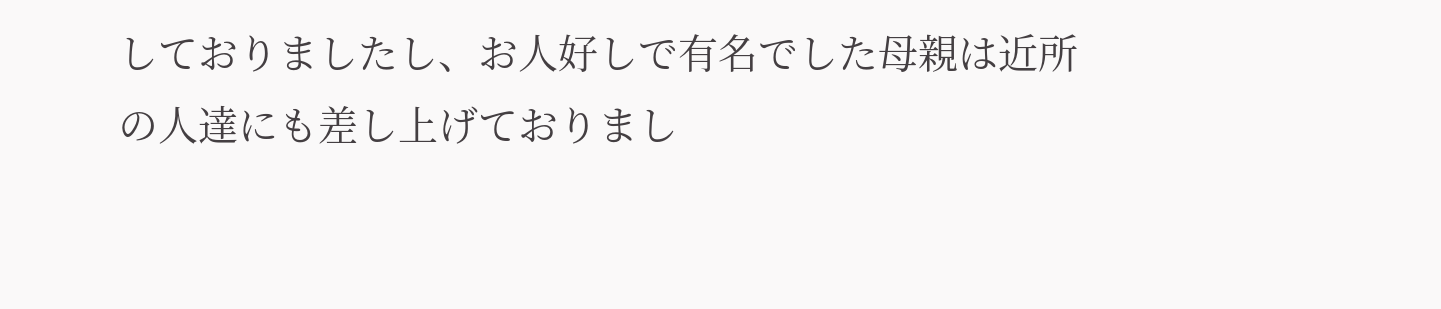しておりましたし、お人好しで有名でした母親は近所の人達にも差し上げておりまし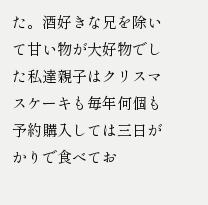た。酒好きな兄を除いて甘い物が大好物でした私達親子はクリスマスケーキも毎年何個も予約購入しては三日がかりで食べてお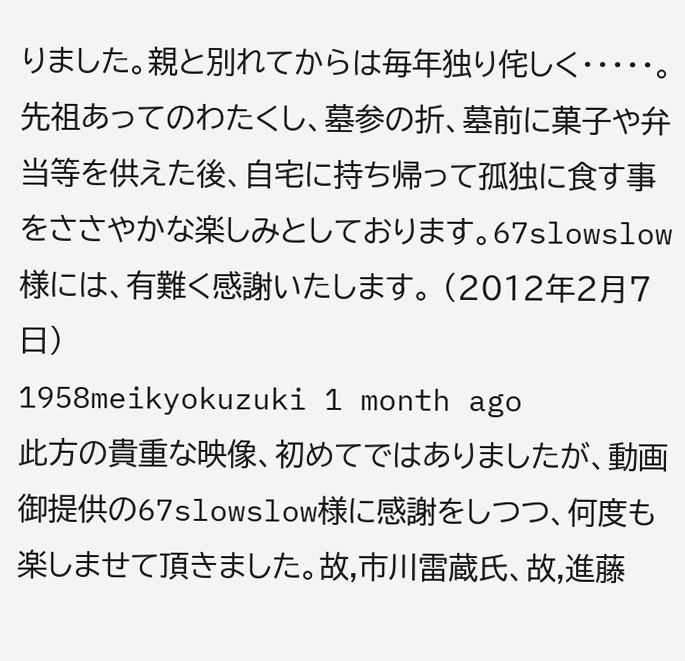りました。親と別れてからは毎年独り侘しく・・・・・。先祖あってのわたくし、墓参の折、墓前に菓子や弁当等を供えた後、自宅に持ち帰って孤独に食す事をささやかな楽しみとしております。67slowslow様には、有難く感謝いたします。 (2012年2月7日)
1958meikyokuzuki 1 month ago
此方の貴重な映像、初めてではありましたが、動画御提供の67slowslow様に感謝をしつつ、何度も楽しませて頂きました。故,市川雷蔵氏、故,進藤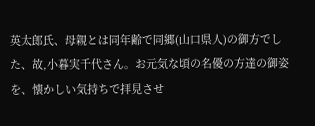英太郎氏、母親とは同年齢で同郷(山口県人)の御方でした、故,小暮実千代さん。お元気な頃の名優の方達の御姿を、懐かしい気持ちで拝見させ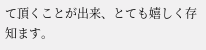て頂くことが出来、とても嬉しく存知ます。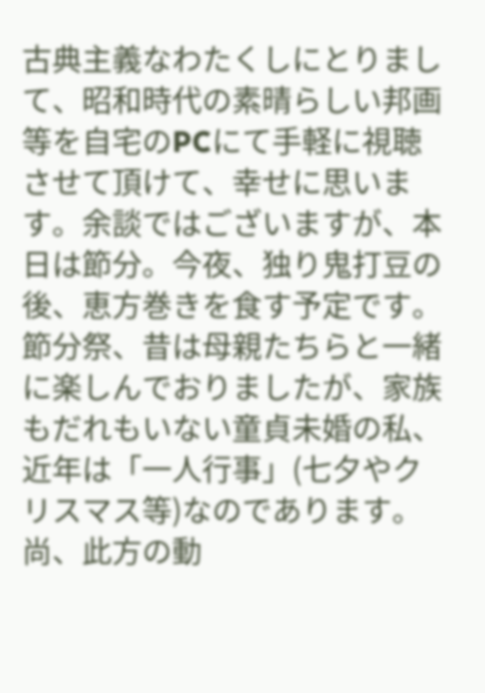古典主義なわたくしにとりまして、昭和時代の素晴らしい邦画等を自宅のPCにて手軽に視聴させて頂けて、幸せに思います。余談ではございますが、本日は節分。今夜、独り鬼打豆の後、恵方巻きを食す予定です。節分祭、昔は母親たちらと一緒に楽しんでおりましたが、家族もだれもいない童貞未婚の私、近年は「一人行事」(七夕やクリスマス等)なのであります。尚、此方の動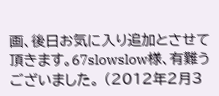画、後日お気に入り追加とさせて頂きます。67slowslow様、有難うございました。 (2012年2月3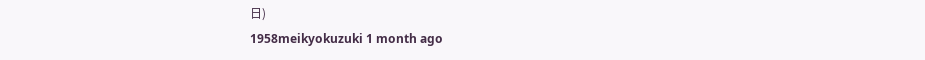日)
1958meikyokuzuki 1 month ago